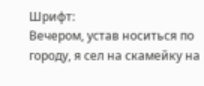Шрифт:
Вечером, устав носиться по городу, я сел на скамейку на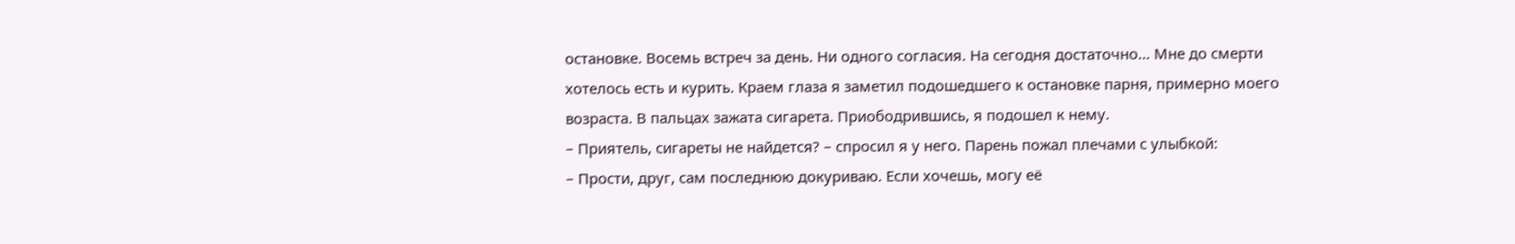остановке. Восемь встреч за день. Ни одного согласия. На сегодня достаточно... Мне до смерти хотелось есть и курить. Краем глаза я заметил подошедшего к остановке парня, примерно моего возраста. В пальцах зажата сигарета. Приободрившись, я подошел к нему.
– Приятель, сигареты не найдется? – спросил я у него. Парень пожал плечами с улыбкой:
– Прости, друг, сам последнюю докуриваю. Если хочешь, могу её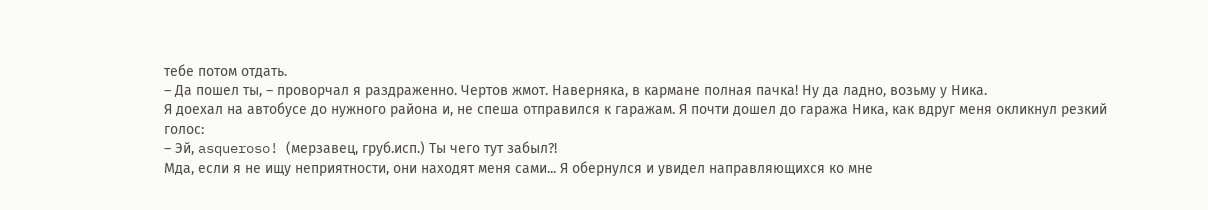тебе потом отдать.
– Да пошел ты, – проворчал я раздраженно. Чертов жмот. Наверняка, в кармане полная пачка! Ну да ладно, возьму у Ника.
Я доехал на автобусе до нужного района и, не спеша отправился к гаражам. Я почти дошел до гаража Ника, как вдруг меня окликнул резкий голос:
– Эй, asqueroso! (мерзавец, груб.исп.) Ты чего тут забыл?!
Мда, если я не ищу неприятности, они находят меня сами... Я обернулся и увидел направляющихся ко мне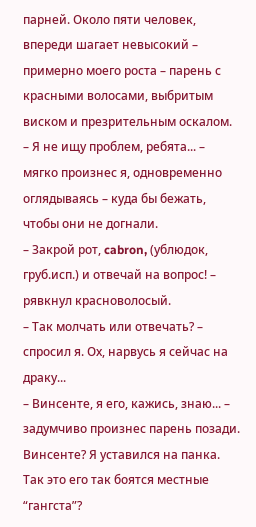парней. Около пяти человек, впереди шагает невысокий – примерно моего роста – парень с красными волосами, выбритым виском и презрительным оскалом.
– Я не ищу проблем, ребята... – мягко произнес я, одновременно оглядываясь – куда бы бежать, чтобы они не догнали.
– Закрой рот, cabron, (ублюдок, груб.исп.) и отвечай на вопрос! – рявкнул красноволосый.
– Так молчать или отвечать? – спросил я. Ох, нарвусь я сейчас на драку...
– Винсенте, я его, кажись, знаю... – задумчиво произнес парень позади.
Винсенте? Я уставился на панка. Так это его так боятся местные “гангста”?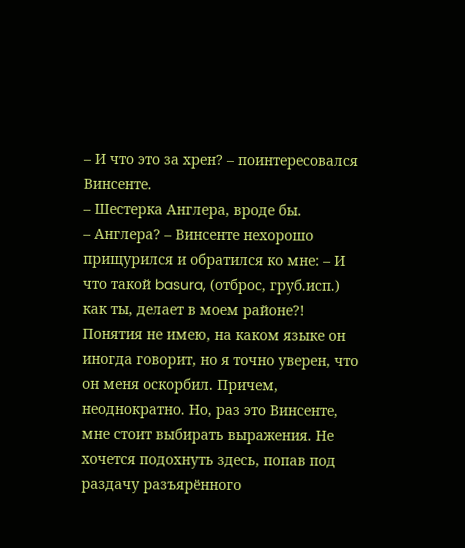– И что это за хрен? – поинтересовался Винсенте.
– Шестерка Англера, вроде бы.
– Англера? – Винсенте нехорошо прищурился и обратился ко мне: – И что такой basura, (отброс, груб.исп.) как ты, делает в моем районе?!
Понятия не имею, на каком языке он иногда говорит, но я точно уверен, что он меня оскорбил. Причем, неоднократно. Но, раз это Винсенте, мне стоит выбирать выражения. Не хочется подохнуть здесь, попав под раздачу разъярённого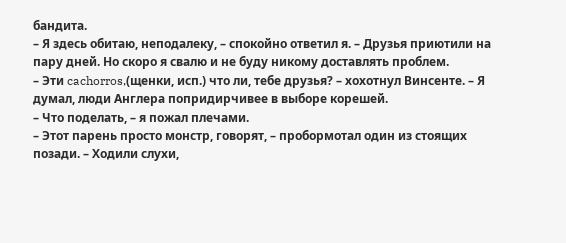бандита.
– Я здесь обитаю, неподалеку, – спокойно ответил я. – Друзья приютили на пару дней. Но скоро я свалю и не буду никому доставлять проблем.
– Эти cachorros,(щенки, исп.) что ли, тебе друзья? – хохотнул Винсенте. – Я думал, люди Англера попридирчивее в выборе корешей.
– Что поделать, – я пожал плечами.
– Этот парень просто монстр, говорят, – пробормотал один из стоящих позади. – Ходили слухи,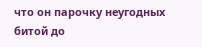что он парочку неугодных битой до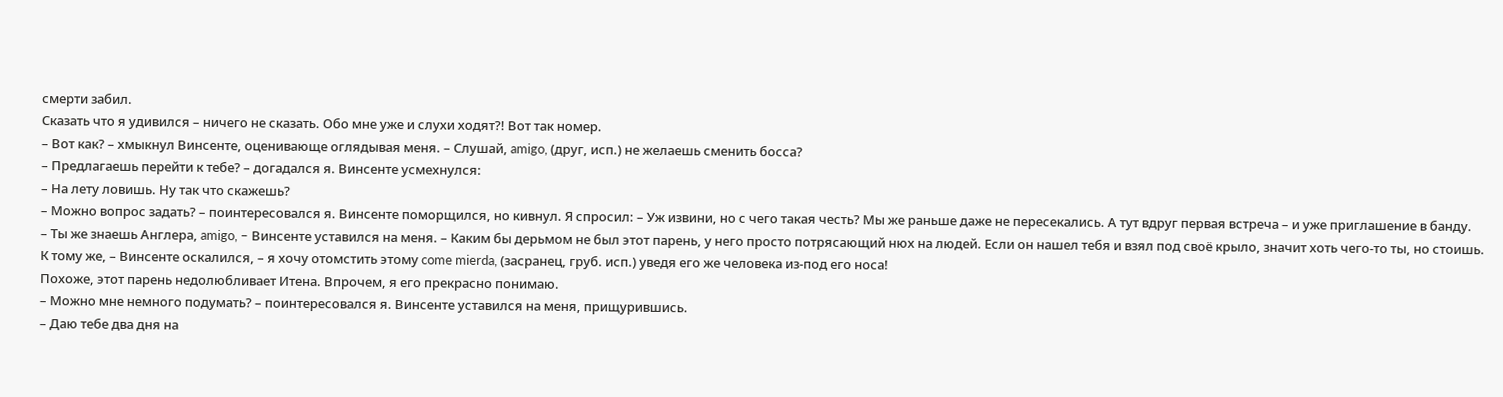смерти забил.
Сказать что я удивился – ничего не сказать. Обо мне уже и слухи ходят?! Вот так номер.
– Вот как? – хмыкнул Винсенте, оценивающе оглядывая меня. – Слушай, amigo, (друг, исп.) не желаешь сменить босса?
– Предлагаешь перейти к тебе? – догадался я. Винсенте усмехнулся:
– На лету ловишь. Ну так что скажешь?
– Можно вопрос задать? – поинтересовался я. Винсенте поморщился, но кивнул. Я спросил: – Уж извини, но с чего такая честь? Мы же раньше даже не пересекались. А тут вдруг первая встреча – и уже приглашение в банду.
– Ты же знаешь Англера, amigo, – Винсенте уставился на меня. – Каким бы дерьмом не был этот парень, у него просто потрясающий нюх на людей. Если он нашел тебя и взял под своё крыло, значит хоть чего-то ты, но стоишь. К тому же, – Винсенте оскалился, – я хочу отомстить этому come mierda, (засранец, груб. исп.) уведя его же человека из-под его носа!
Похоже, этот парень недолюбливает Итена. Впрочем, я его прекрасно понимаю.
– Можно мне немного подумать? – поинтересовался я. Винсенте уставился на меня, прищурившись.
– Даю тебе два дня на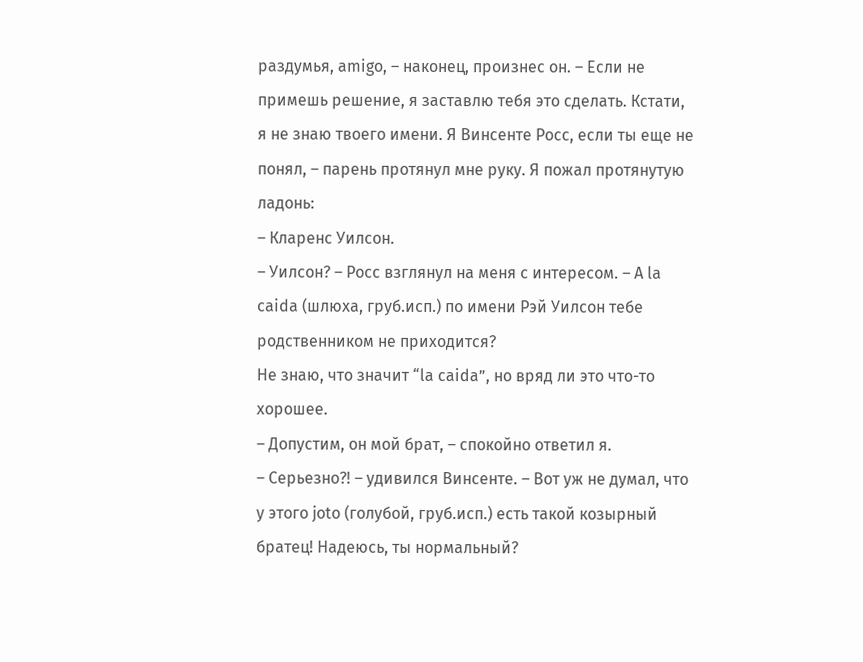раздумья, amigo, – наконец, произнес он. – Если не примешь решение, я заставлю тебя это сделать. Кстати, я не знаю твоего имени. Я Винсенте Росс, если ты еще не понял, – парень протянул мне руку. Я пожал протянутую ладонь:
– Кларенс Уилсон.
– Уилсон? – Росс взглянул на меня с интересом. – А la caida (шлюха, груб.исп.) по имени Рэй Уилсон тебе родственником не приходится?
Не знаю, что значит “la caida”, но вряд ли это что-то хорошее.
– Допустим, он мой брат, – спокойно ответил я.
– Серьезно?! – удивился Винсенте. – Вот уж не думал, что у этого joto (голубой, груб.исп.) есть такой козырный братец! Надеюсь, ты нормальный?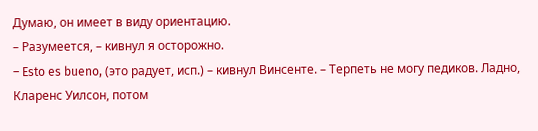Думаю, он имеет в виду ориентацию.
– Разумеется, – кивнул я осторожно.
– Esto es bueno, (это радует, исп.) – кивнул Винсенте. – Терпеть не могу педиков. Ладно, Кларенс Уилсон, потом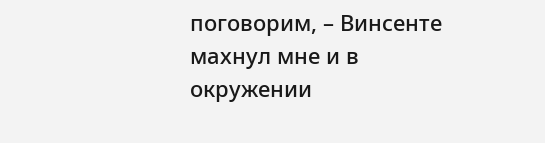поговорим, – Винсенте махнул мне и в окружении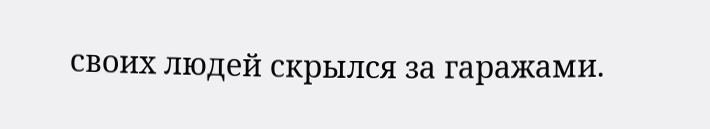своих людей скрылся за гаражами.